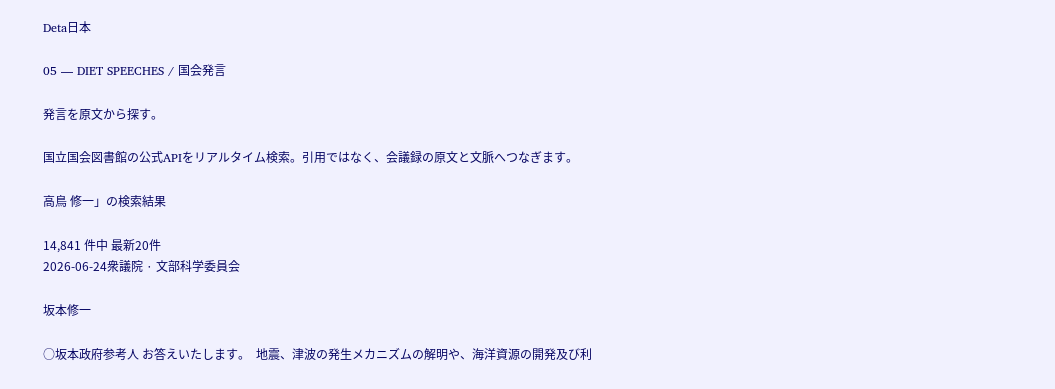Deta日本

05 — DIET SPEECHES / 国会発言

発言を原文から探す。

国立国会図書館の公式APIをリアルタイム検索。引用ではなく、会議録の原文と文脈へつなぎます。

高鳥 修一」の検索結果

14,841 件中 最新20件
2026-06-24衆議院 · 文部科学委員会

坂本修一

○坂本政府参考人 お答えいたします。  地震、津波の発生メカニズムの解明や、海洋資源の開発及び利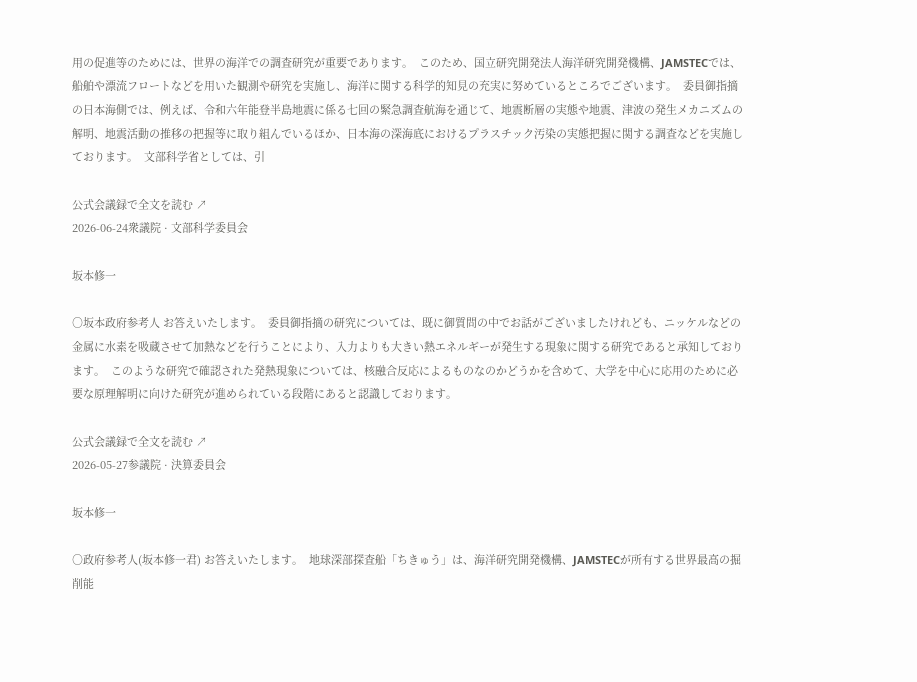用の促進等のためには、世界の海洋での調査研究が重要であります。  このため、国立研究開発法人海洋研究開発機構、JAMSTECでは、船舶や漂流フロートなどを用いた観測や研究を実施し、海洋に関する科学的知見の充実に努めているところでございます。  委員御指摘の日本海側では、例えば、令和六年能登半島地震に係る七回の緊急調査航海を通じて、地震断層の実態や地震、津波の発生メカニズムの解明、地震活動の推移の把握等に取り組んでいるほか、日本海の深海底におけるプラスチック汚染の実態把握に関する調査などを実施しております。  文部科学省としては、引

公式会議録で全文を読む ↗
2026-06-24衆議院 · 文部科学委員会

坂本修一

○坂本政府参考人 お答えいたします。  委員御指摘の研究については、既に御質問の中でお話がございましたけれども、ニッケルなどの金属に水素を吸蔵させて加熱などを行うことにより、入力よりも大きい熱エネルギーが発生する現象に関する研究であると承知しております。  このような研究で確認された発熱現象については、核融合反応によるものなのかどうかを含めて、大学を中心に応用のために必要な原理解明に向けた研究が進められている段階にあると認識しております。

公式会議録で全文を読む ↗
2026-05-27参議院 · 決算委員会

坂本修一

○政府参考人(坂本修一君) お答えいたします。  地球深部探査船「ちきゅう」は、海洋研究開発機構、JAMSTECが所有する世界最高の掘削能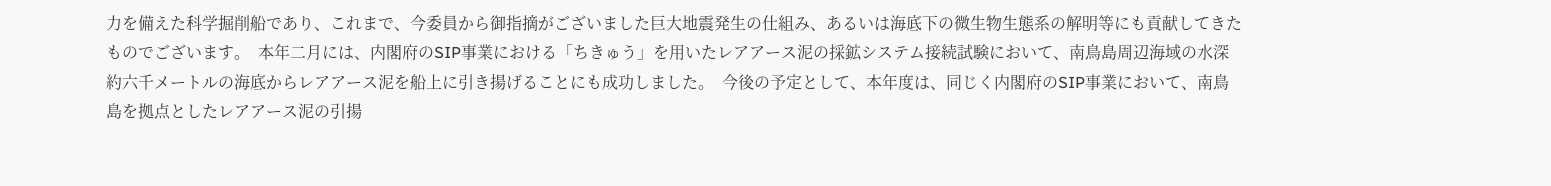力を備えた科学掘削船であり、これまで、今委員から御指摘がございました巨大地震発生の仕組み、あるいは海底下の微生物生態系の解明等にも貢献してきたものでございます。  本年二月には、内閣府のSIP事業における「ちきゅう」を用いたレアアース泥の採鉱システム接続試験において、南鳥島周辺海域の水深約六千メートルの海底からレアアース泥を船上に引き揚げることにも成功しました。  今後の予定として、本年度は、同じく内閣府のSIP事業において、南鳥島を拠点としたレアアース泥の引揚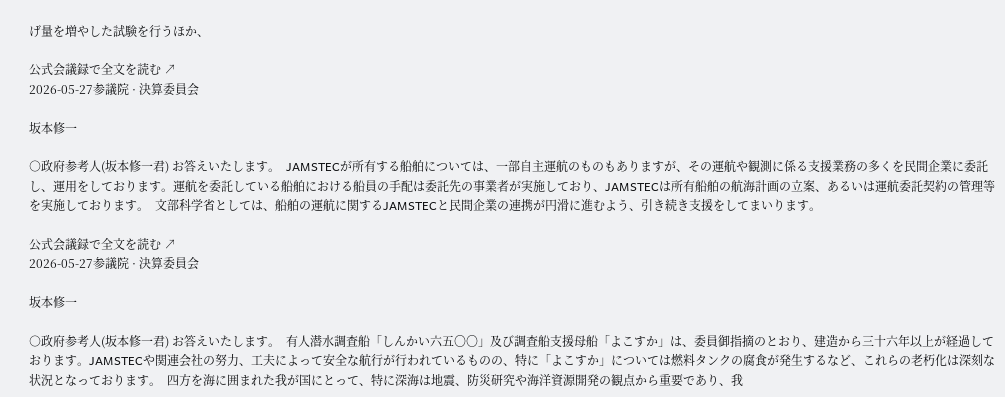げ量を増やした試験を行うほか、

公式会議録で全文を読む ↗
2026-05-27参議院 · 決算委員会

坂本修一

○政府参考人(坂本修一君) お答えいたします。  JAMSTECが所有する船舶については、一部自主運航のものもありますが、その運航や観測に係る支援業務の多くを民間企業に委託し、運用をしております。運航を委託している船舶における船員の手配は委託先の事業者が実施しており、JAMSTECは所有船舶の航海計画の立案、あるいは運航委託契約の管理等を実施しております。  文部科学省としては、船舶の運航に関するJAMSTECと民間企業の連携が円滑に進むよう、引き続き支援をしてまいります。

公式会議録で全文を読む ↗
2026-05-27参議院 · 決算委員会

坂本修一

○政府参考人(坂本修一君) お答えいたします。  有人潜水調査船「しんかい六五〇〇」及び調査船支援母船「よこすか」は、委員御指摘のとおり、建造から三十六年以上が経過しております。JAMSTECや関連会社の努力、工夫によって安全な航行が行われているものの、特に「よこすか」については燃料タンクの腐食が発生するなど、これらの老朽化は深刻な状況となっております。  四方を海に囲まれた我が国にとって、特に深海は地震、防災研究や海洋資源開発の観点から重要であり、我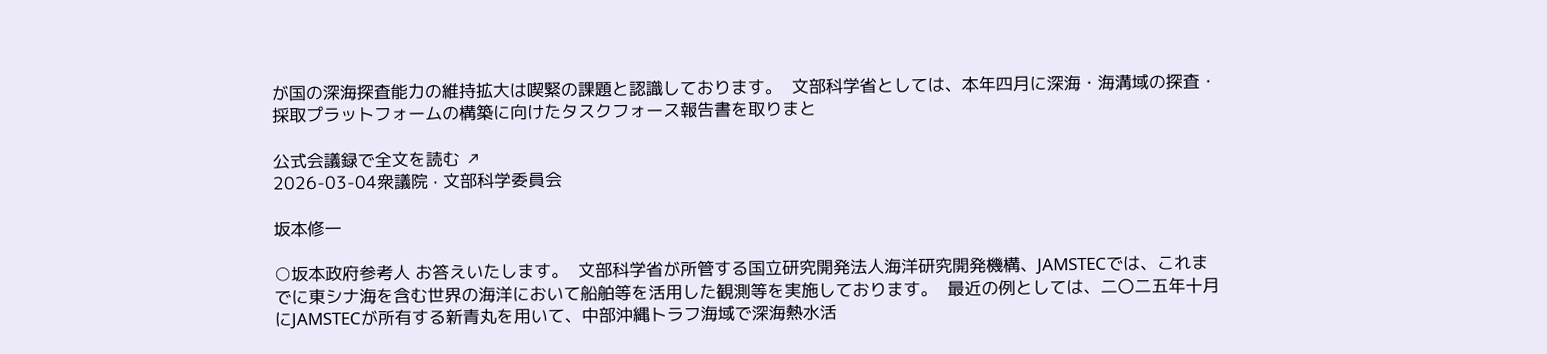が国の深海探査能力の維持拡大は喫緊の課題と認識しております。  文部科学省としては、本年四月に深海・海溝域の探査・採取プラットフォームの構築に向けたタスクフォース報告書を取りまと

公式会議録で全文を読む ↗
2026-03-04衆議院 · 文部科学委員会

坂本修一

○坂本政府参考人 お答えいたします。  文部科学省が所管する国立研究開発法人海洋研究開発機構、JAMSTECでは、これまでに東シナ海を含む世界の海洋において船舶等を活用した観測等を実施しております。  最近の例としては、二〇二五年十月にJAMSTECが所有する新青丸を用いて、中部沖縄トラフ海域で深海熱水活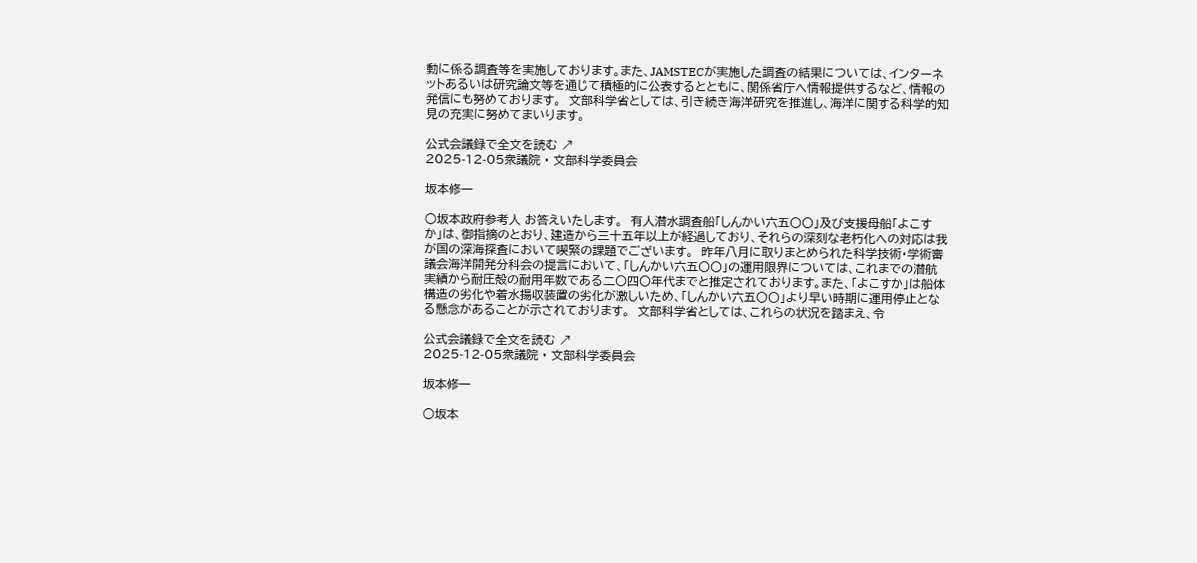動に係る調査等を実施しております。また、JAMSTECが実施した調査の結果については、インターネットあるいは研究論文等を通じて積極的に公表するとともに、関係省庁へ情報提供するなど、情報の発信にも努めております。  文部科学省としては、引き続き海洋研究を推進し、海洋に関する科学的知見の充実に努めてまいります。

公式会議録で全文を読む ↗
2025-12-05衆議院 · 文部科学委員会

坂本修一

○坂本政府参考人 お答えいたします。  有人潜水調査船「しんかい六五〇〇」及び支援母船「よこすか」は、御指摘のとおり、建造から三十五年以上が経過しており、それらの深刻な老朽化への対応は我が国の深海探査において喫緊の課題でございます。  昨年八月に取りまとめられた科学技術・学術審議会海洋開発分科会の提言において、「しんかい六五〇〇」の運用限界については、これまでの潜航実績から耐圧殻の耐用年数である二〇四〇年代までと推定されております。また、「よこすか」は船体構造の劣化や着水揚収装置の劣化が激しいため、「しんかい六五〇〇」より早い時期に運用停止となる懸念があることが示されております。  文部科学省としては、これらの状況を踏まえ、令

公式会議録で全文を読む ↗
2025-12-05衆議院 · 文部科学委員会

坂本修一

○坂本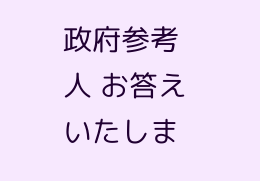政府参考人 お答えいたしま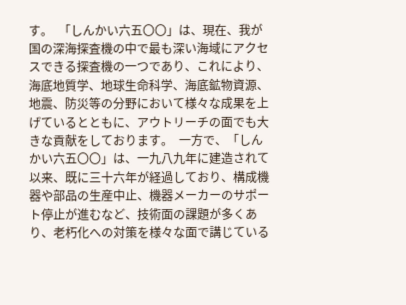す。  「しんかい六五〇〇」は、現在、我が国の深海探査機の中で最も深い海域にアクセスできる探査機の一つであり、これにより、海底地質学、地球生命科学、海底鉱物資源、地震、防災等の分野において様々な成果を上げているとともに、アウトリーチの面でも大きな貢献をしております。  一方で、「しんかい六五〇〇」は、一九八九年に建造されて以来、既に三十六年が経過しており、構成機器や部品の生産中止、機器メーカーのサポート停止が進むなど、技術面の課題が多くあり、老朽化への対策を様々な面で講じている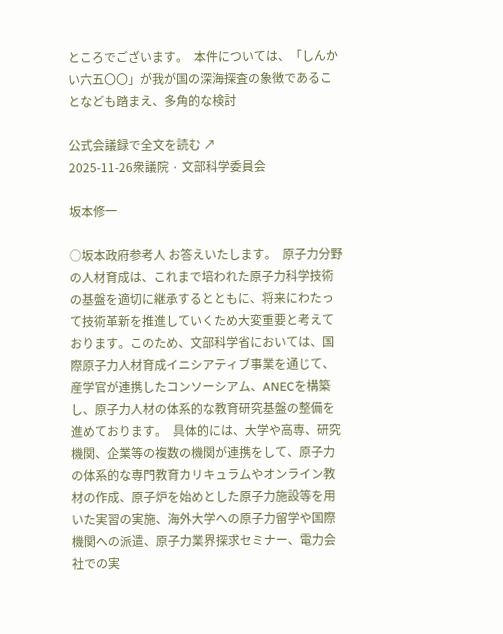ところでございます。  本件については、「しんかい六五〇〇」が我が国の深海探査の象徴であることなども踏まえ、多角的な検討

公式会議録で全文を読む ↗
2025-11-26衆議院 · 文部科学委員会

坂本修一

○坂本政府参考人 お答えいたします。  原子力分野の人材育成は、これまで培われた原子力科学技術の基盤を適切に継承するとともに、将来にわたって技術革新を推進していくため大変重要と考えております。このため、文部科学省においては、国際原子力人材育成イニシアティブ事業を通じて、産学官が連携したコンソーシアム、ANECを構築し、原子力人材の体系的な教育研究基盤の整備を進めております。  具体的には、大学や高専、研究機関、企業等の複数の機関が連携をして、原子力の体系的な専門教育カリキュラムやオンライン教材の作成、原子炉を始めとした原子力施設等を用いた実習の実施、海外大学への原子力留学や国際機関への派遣、原子力業界探求セミナー、電力会社での実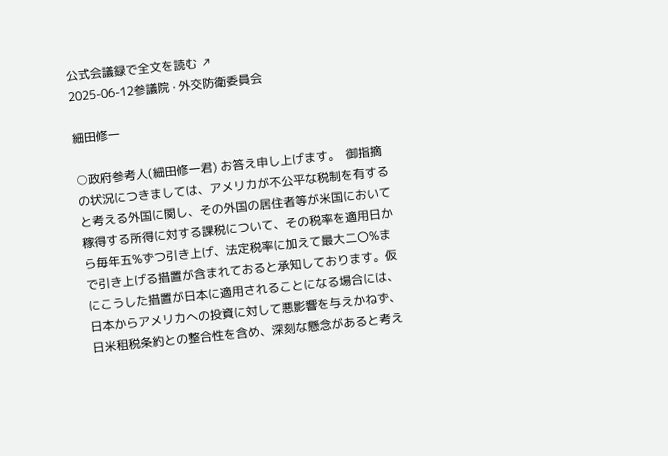公式会議録で全文を読む ↗
2025-06-12参議院 · 外交防衛委員会

細田修一

○政府参考人(細田修一君) お答え申し上げます。  御指摘の状況につきましては、アメリカが不公平な税制を有すると考える外国に関し、その外国の居住者等が米国において稼得する所得に対する課税について、その税率を適用日から毎年五%ずつ引き上げ、法定税率に加えて最大二〇%まで引き上げる措置が含まれておると承知しております。仮にこうした措置が日本に適用されることになる場合には、日本からアメリカへの投資に対して悪影響を与えかねず、日米租税条約との整合性を含め、深刻な懸念があると考え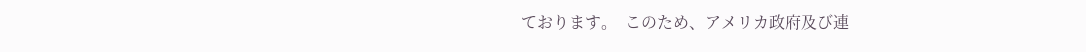ております。  このため、アメリカ政府及び連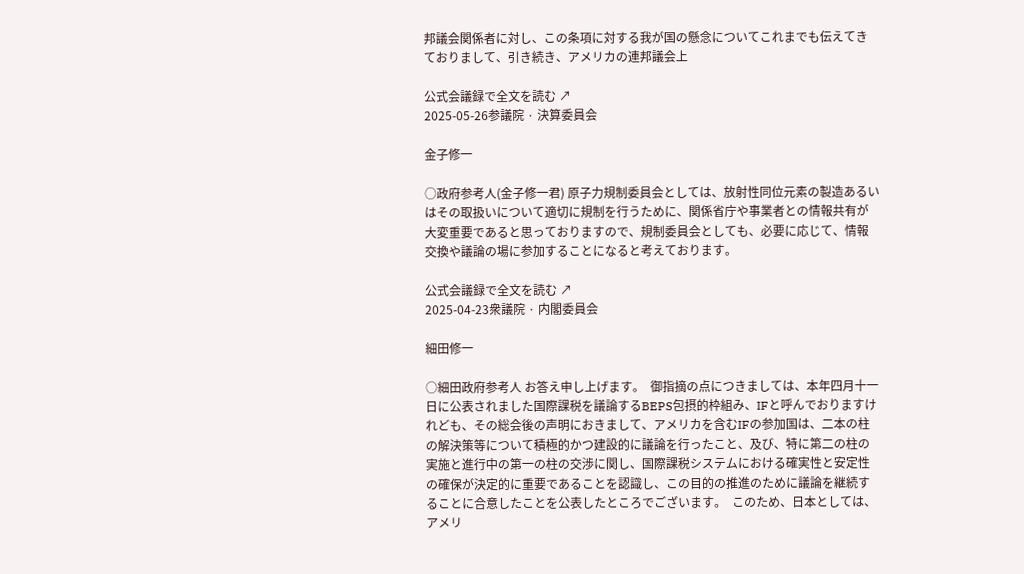邦議会関係者に対し、この条項に対する我が国の懸念についてこれまでも伝えてきておりまして、引き続き、アメリカの連邦議会上

公式会議録で全文を読む ↗
2025-05-26参議院 · 決算委員会

金子修一

○政府参考人(金子修一君) 原子力規制委員会としては、放射性同位元素の製造あるいはその取扱いについて適切に規制を行うために、関係省庁や事業者との情報共有が大変重要であると思っておりますので、規制委員会としても、必要に応じて、情報交換や議論の場に参加することになると考えております。

公式会議録で全文を読む ↗
2025-04-23衆議院 · 内閣委員会

細田修一

○細田政府参考人 お答え申し上げます。  御指摘の点につきましては、本年四月十一日に公表されました国際課税を議論するBEPS包摂的枠組み、IFと呼んでおりますけれども、その総会後の声明におきまして、アメリカを含むIFの参加国は、二本の柱の解決策等について積極的かつ建設的に議論を行ったこと、及び、特に第二の柱の実施と進行中の第一の柱の交渉に関し、国際課税システムにおける確実性と安定性の確保が決定的に重要であることを認識し、この目的の推進のために議論を継続することに合意したことを公表したところでございます。  このため、日本としては、アメリ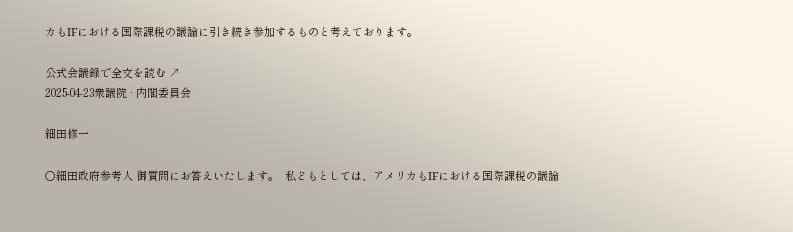カもIFにおける国際課税の議論に引き続き参加するものと考えております。

公式会議録で全文を読む ↗
2025-04-23衆議院 · 内閣委員会

細田修一

○細田政府参考人 御質問にお答えいたします。  私どもとしては、アメリカもIFにおける国際課税の議論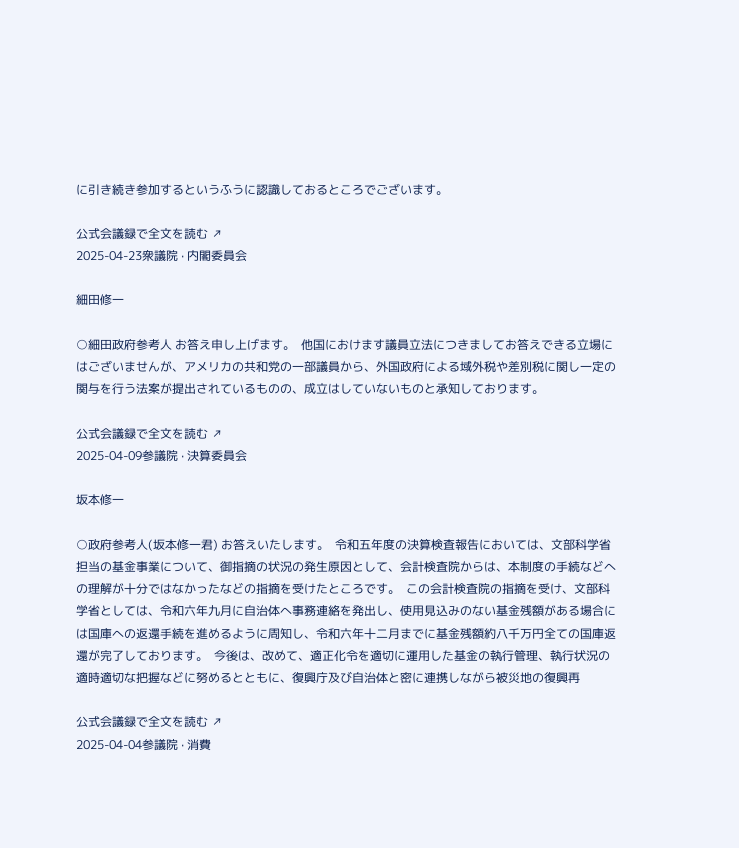に引き続き参加するというふうに認識しておるところでございます。

公式会議録で全文を読む ↗
2025-04-23衆議院 · 内閣委員会

細田修一

○細田政府参考人 お答え申し上げます。  他国におけます議員立法につきましてお答えできる立場にはございませんが、アメリカの共和党の一部議員から、外国政府による域外税や差別税に関し一定の関与を行う法案が提出されているものの、成立はしていないものと承知しております。

公式会議録で全文を読む ↗
2025-04-09参議院 · 決算委員会

坂本修一

○政府参考人(坂本修一君) お答えいたします。  令和五年度の決算検査報告においては、文部科学省担当の基金事業について、御指摘の状況の発生原因として、会計検査院からは、本制度の手続などへの理解が十分ではなかったなどの指摘を受けたところです。  この会計検査院の指摘を受け、文部科学省としては、令和六年九月に自治体へ事務連絡を発出し、使用見込みのない基金残額がある場合には国庫への返還手続を進めるように周知し、令和六年十二月までに基金残額約八千万円全ての国庫返還が完了しております。  今後は、改めて、適正化令を適切に運用した基金の執行管理、執行状況の適時適切な把握などに努めるとともに、復興庁及び自治体と密に連携しながら被災地の復興再

公式会議録で全文を読む ↗
2025-04-04参議院 · 消費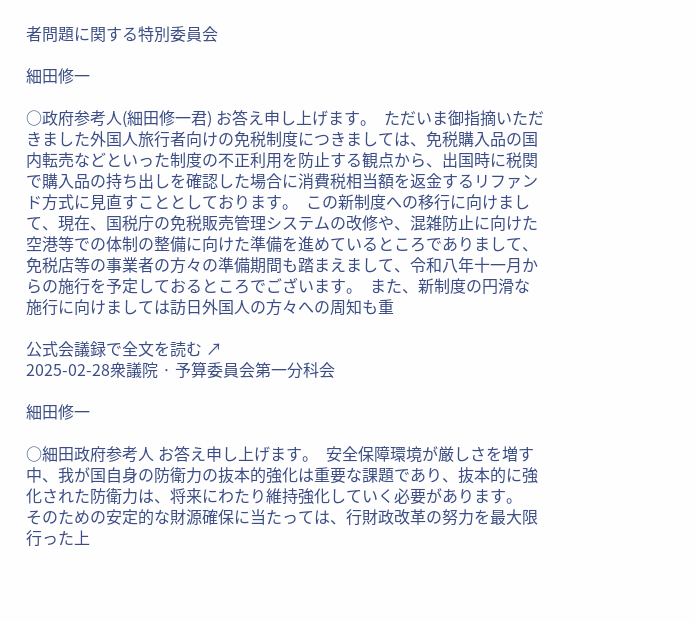者問題に関する特別委員会

細田修一

○政府参考人(細田修一君) お答え申し上げます。  ただいま御指摘いただきました外国人旅行者向けの免税制度につきましては、免税購入品の国内転売などといった制度の不正利用を防止する観点から、出国時に税関で購入品の持ち出しを確認した場合に消費税相当額を返金するリファンド方式に見直すこととしております。  この新制度への移行に向けまして、現在、国税庁の免税販売管理システムの改修や、混雑防止に向けた空港等での体制の整備に向けた準備を進めているところでありまして、免税店等の事業者の方々の準備期間も踏まえまして、令和八年十一月からの施行を予定しておるところでございます。  また、新制度の円滑な施行に向けましては訪日外国人の方々への周知も重

公式会議録で全文を読む ↗
2025-02-28衆議院 · 予算委員会第一分科会

細田修一

○細田政府参考人 お答え申し上げます。  安全保障環境が厳しさを増す中、我が国自身の防衛力の抜本的強化は重要な課題であり、抜本的に強化された防衛力は、将来にわたり維持強化していく必要があります。  そのための安定的な財源確保に当たっては、行財政改革の努力を最大限行った上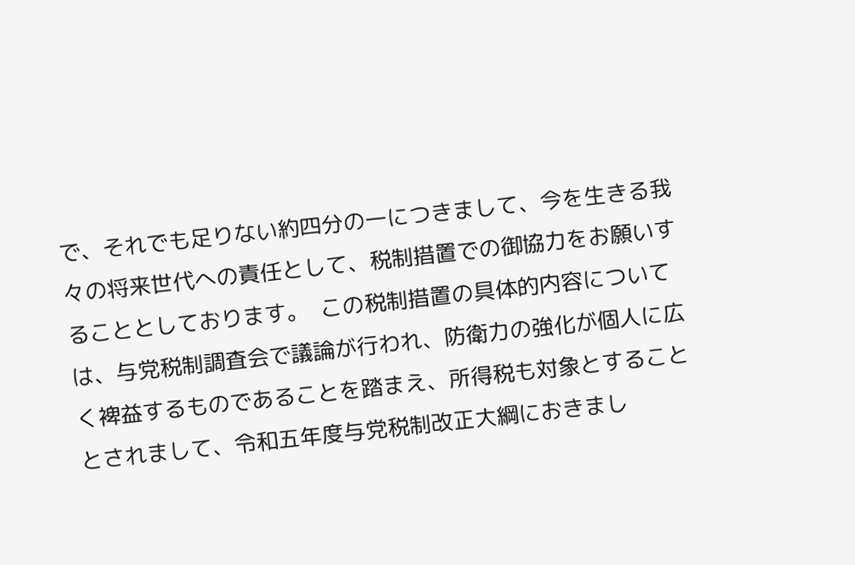で、それでも足りない約四分の一につきまして、今を生きる我々の将来世代への責任として、税制措置での御協力をお願いすることとしております。  この税制措置の具体的内容については、与党税制調査会で議論が行われ、防衛力の強化が個人に広く裨益するものであることを踏まえ、所得税も対象とすることとされまして、令和五年度与党税制改正大綱におきまし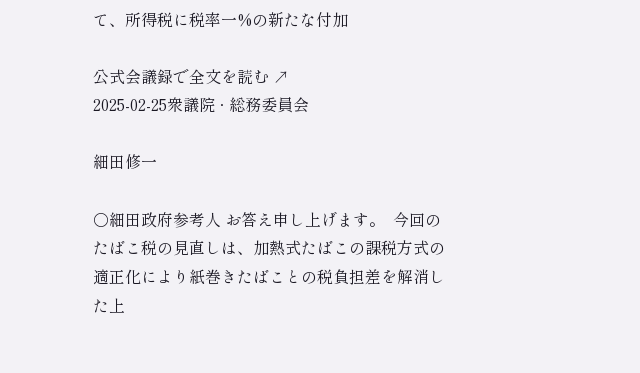て、所得税に税率一%の新たな付加

公式会議録で全文を読む ↗
2025-02-25衆議院 · 総務委員会

細田修一

○細田政府参考人 お答え申し上げます。  今回のたばこ税の見直しは、加熱式たばこの課税方式の適正化により紙巻きたばことの税負担差を解消した上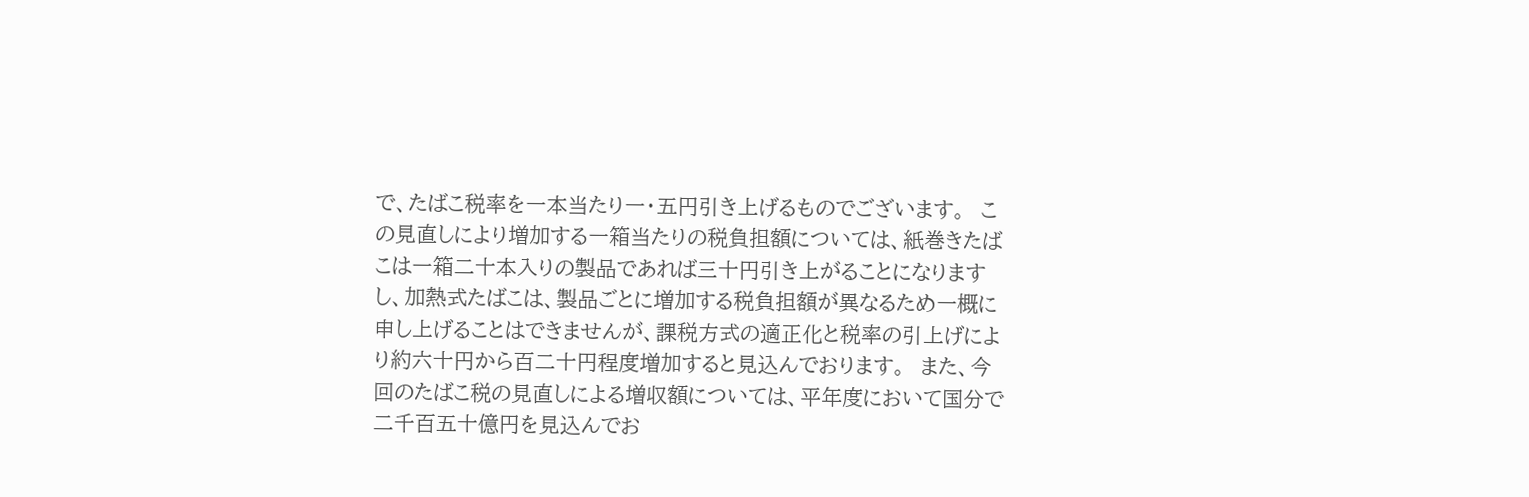で、たばこ税率を一本当たり一・五円引き上げるものでございます。  この見直しにより増加する一箱当たりの税負担額については、紙巻きたばこは一箱二十本入りの製品であれば三十円引き上がることになりますし、加熱式たばこは、製品ごとに増加する税負担額が異なるため一概に申し上げることはできませんが、課税方式の適正化と税率の引上げにより約六十円から百二十円程度増加すると見込んでおります。  また、今回のたばこ税の見直しによる増収額については、平年度において国分で二千百五十億円を見込んでお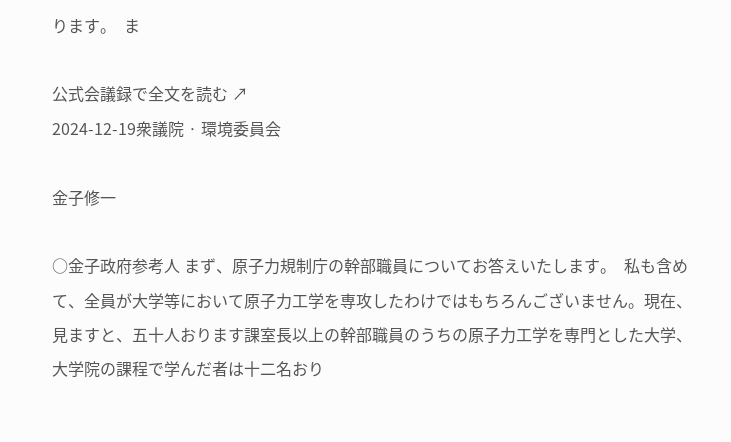ります。  ま

公式会議録で全文を読む ↗
2024-12-19衆議院 · 環境委員会

金子修一

○金子政府参考人 まず、原子力規制庁の幹部職員についてお答えいたします。  私も含めて、全員が大学等において原子力工学を専攻したわけではもちろんございません。現在、見ますと、五十人おります課室長以上の幹部職員のうちの原子力工学を専門とした大学、大学院の課程で学んだ者は十二名おり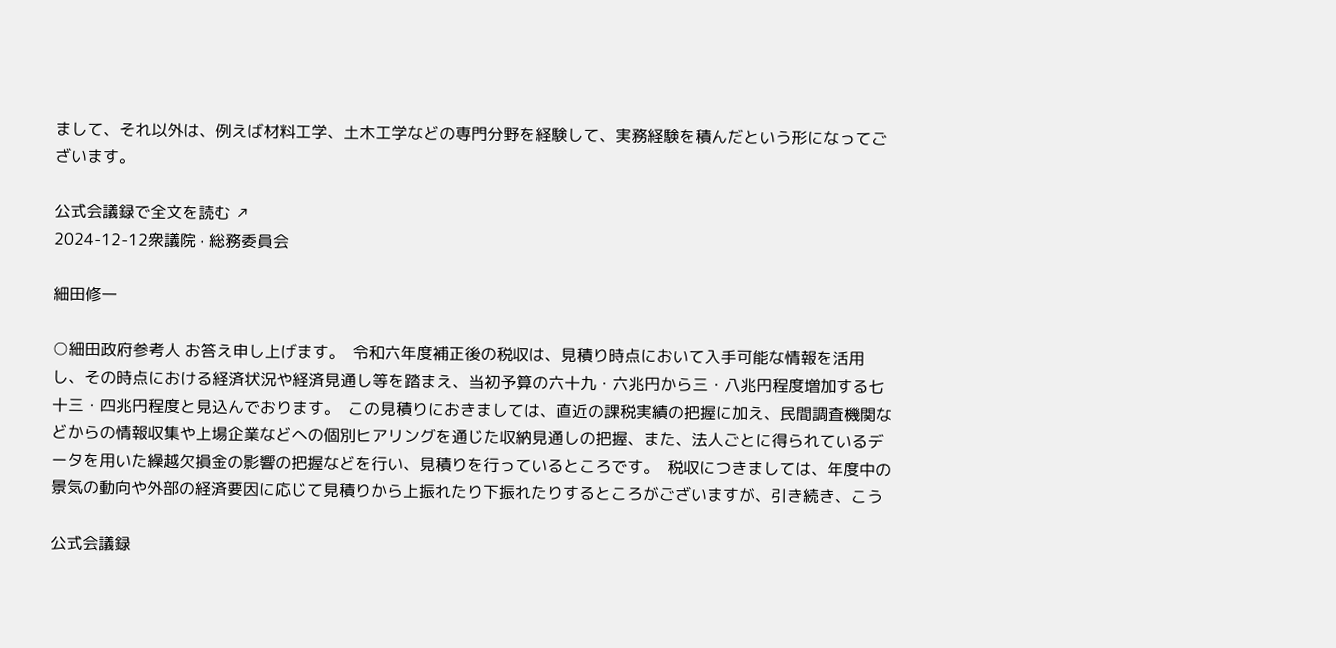まして、それ以外は、例えば材料工学、土木工学などの専門分野を経験して、実務経験を積んだという形になってございます。

公式会議録で全文を読む ↗
2024-12-12衆議院 · 総務委員会

細田修一

○細田政府参考人 お答え申し上げます。  令和六年度補正後の税収は、見積り時点において入手可能な情報を活用し、その時点における経済状況や経済見通し等を踏まえ、当初予算の六十九・六兆円から三・八兆円程度増加する七十三・四兆円程度と見込んでおります。  この見積りにおきましては、直近の課税実績の把握に加え、民間調査機関などからの情報収集や上場企業などへの個別ヒアリングを通じた収納見通しの把握、また、法人ごとに得られているデータを用いた繰越欠損金の影響の把握などを行い、見積りを行っているところです。  税収につきましては、年度中の景気の動向や外部の経済要因に応じて見積りから上振れたり下振れたりするところがございますが、引き続き、こう

公式会議録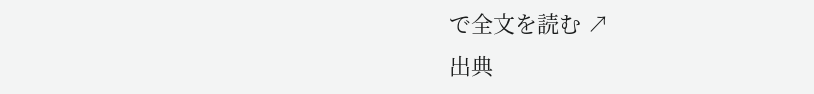で全文を読む ↗
出典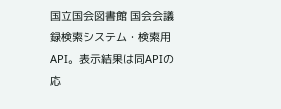国立国会図書館 国会会議録検索システム・検索用API。表示結果は同APIの応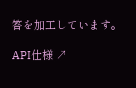答を加工しています。

API仕様 ↗